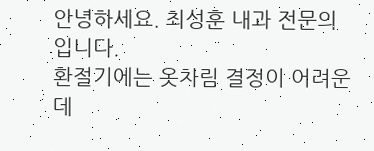안녕하세요. 최성훈 내과 전문의입니다.
환절기에는 옷차림 결정이 어려운데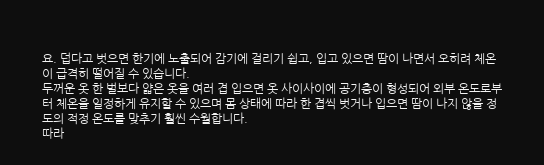요. 덥다고 벗으면 한기에 노출되어 감기에 걸리기 쉽고, 입고 있으면 땀이 나면서 오히려 체온이 급격히 떨어질 수 있습니다.
두꺼운 옷 한 벌보다 얇은 옷을 여러 겹 입으면 옷 사이사이에 공기층이 형성되어 외부 온도로부터 체온을 일정하게 유지할 수 있으며 몸 상태에 따라 한 겹씩 벗거나 입으면 땀이 나지 않을 정도의 적정 온도를 맞추기 훨씬 수월합니다.
따라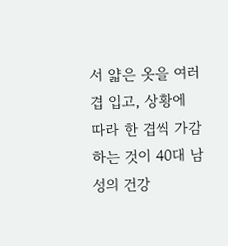서 얇은 옷을 여러 겹 입고, 상황에 따라 한 겹씩 가감하는 것이 40대 남성의 건강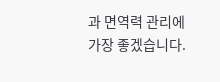과 면역력 관리에 가장 좋겠습니다.